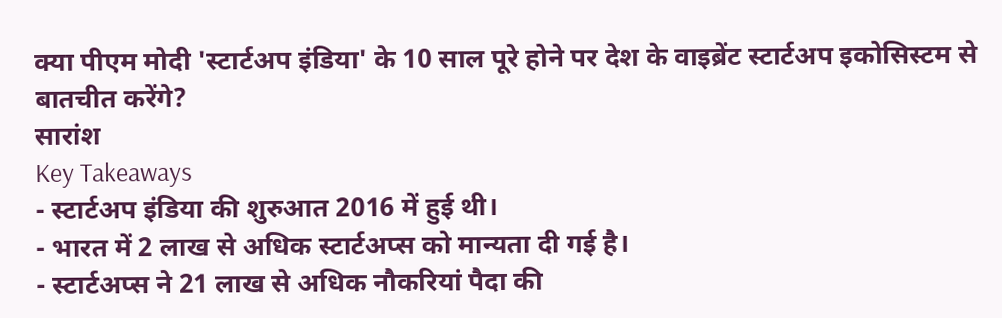क्या पीएम मोदी 'स्टार्टअप इंडिया' के 10 साल पूरे होने पर देश के वाइब्रेंट स्टार्टअप इकोसिस्टम से बातचीत करेंगे?
सारांश
Key Takeaways
- स्टार्टअप इंडिया की शुरुआत 2016 में हुई थी।
- भारत में 2 लाख से अधिक स्टार्टअप्स को मान्यता दी गई है।
- स्टार्टअप्स ने 21 लाख से अधिक नौकरियां पैदा की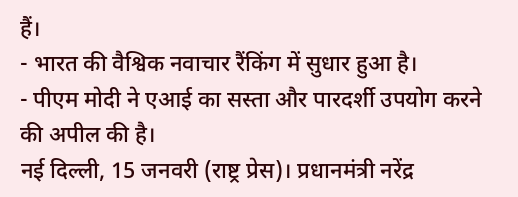हैं।
- भारत की वैश्विक नवाचार रैंकिंग में सुधार हुआ है।
- पीएम मोदी ने एआई का सस्ता और पारदर्शी उपयोग करने की अपील की है।
नई दिल्ली, 15 जनवरी (राष्ट्र प्रेस)। प्रधानमंत्री नरेंद्र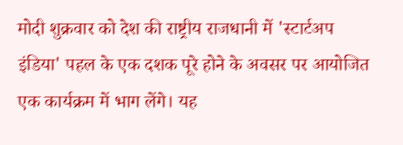मोदी शुक्रवार को देश की राष्ट्रीय राजधानी में 'स्टार्टअप इंडिया' पहल के एक दशक पूरे होने के अवसर पर आयोजित एक कार्यक्रम में भाग लेंगे। यह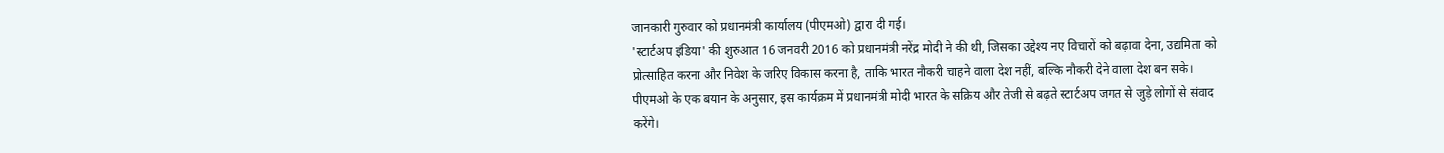जानकारी गुरुवार को प्रधानमंत्री कार्यालय (पीएमओ) द्वारा दी गई।
'स्टार्टअप इंडिया' की शुरुआत 16 जनवरी 2016 को प्रधानमंत्री नरेंद्र मोदी ने की थी, जिसका उद्देश्य नए विचारों को बढ़ावा देना, उद्यमिता को प्रोत्साहित करना और निवेश के जरिए विकास करना है, ताकि भारत नौकरी चाहने वाला देश नहीं, बल्कि नौकरी देने वाला देश बन सके।
पीएमओ के एक बयान के अनुसार, इस कार्यक्रम में प्रधानमंत्री मोदी भारत के सक्रिय और तेजी से बढ़ते स्टार्टअप जगत से जुड़े लोगों से संवाद करेंगे।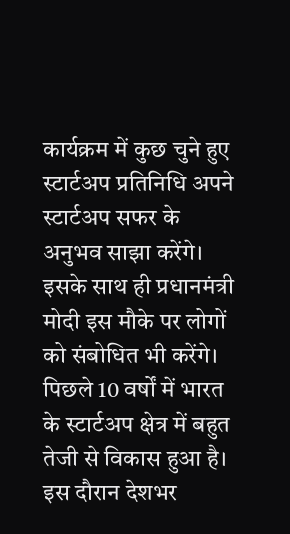कार्यक्रम में कुछ चुने हुए स्टार्टअप प्रतिनिधि अपने स्टार्टअप सफर के अनुभव साझा करेंगे। इसके साथ ही प्रधानमंत्री मोदी इस मौके पर लोगों को संबोधित भी करेंगे।
पिछले 10 वर्षों में भारत के स्टार्टअप क्षेत्र में बहुत तेजी से विकास हुआ है। इस दौरान देशभर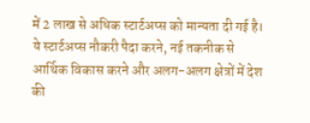में 2 लाख से अधिक स्टार्टअप्स को मान्यता दी गई है।
ये स्टार्टअप्स नौकरी पैदा करने, नई तकनीक से आर्थिक विकास करने और अलग-अलग क्षेत्रों में देश की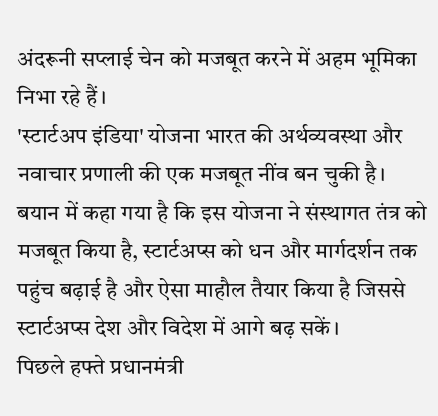अंदरूनी सप्लाई चेन को मजबूत करने में अहम भूमिका निभा रहे हैं।
'स्टार्टअप इंडिया' योजना भारत की अर्थव्यवस्था और नवाचार प्रणाली की एक मजबूत नींव बन चुकी है।
बयान में कहा गया है कि इस योजना ने संस्थागत तंत्र को मजबूत किया है, स्टार्टअप्स को धन और मार्गदर्शन तक पहुंच बढ़ाई है और ऐसा माहौल तैयार किया है जिससे स्टार्टअप्स देश और विदेश में आगे बढ़ सकें।
पिछले हफ्ते प्रधानमंत्री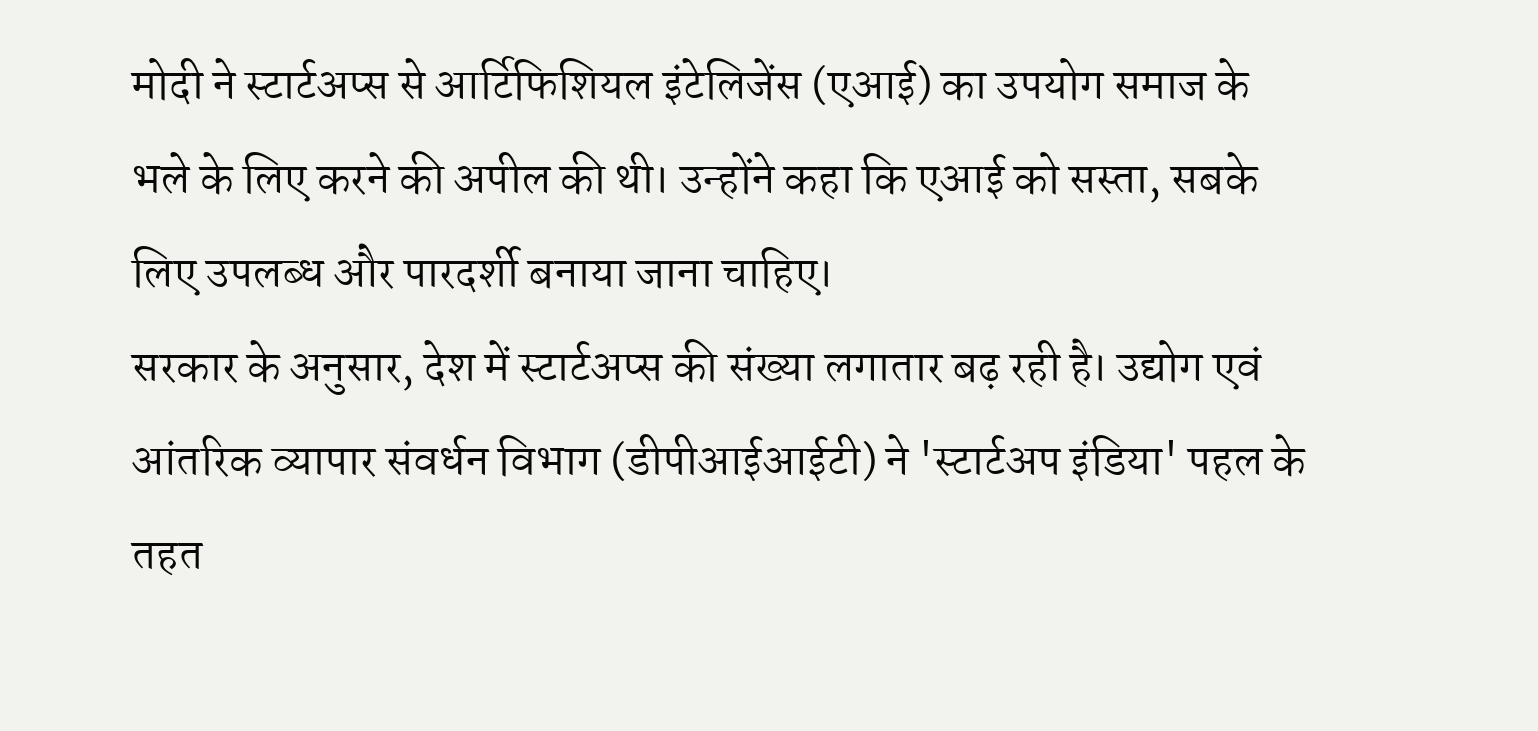मोदी ने स्टार्टअप्स से आर्टिफिशियल इंटेलिजेंस (एआई) का उपयोग समाज के भले के लिए करने की अपील की थी। उन्होंने कहा कि एआई को सस्ता, सबके लिए उपलब्ध और पारदर्शी बनाया जाना चाहिए।
सरकार के अनुसार, देश में स्टार्टअप्स की संख्या लगातार बढ़ रही है। उद्योग एवं आंतरिक व्यापार संवर्धन विभाग (डीपीआईआईटी) ने 'स्टार्टअप इंडिया' पहल के तहत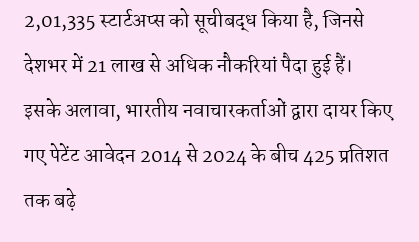2,01,335 स्टार्टअप्स को सूचीबद्ध किया है, जिनसे देशभर में 21 लाख से अधिक नौकरियां पैदा हुई हैं।
इसके अलावा, भारतीय नवाचारकर्ताओं द्वारा दायर किए गए पेटेंट आवेदन 2014 से 2024 के बीच 425 प्रतिशत तक बढ़े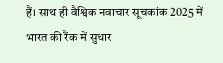हैं। साथ ही वैश्विक नवाचार सूचकांक 2025 में भारत की रैंक में सुधार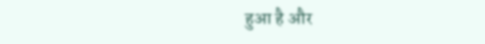हुआ है और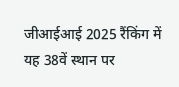जीआईआई 2025 रैंकिंग में यह 38वें स्थान पर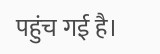पहुंच गई है।